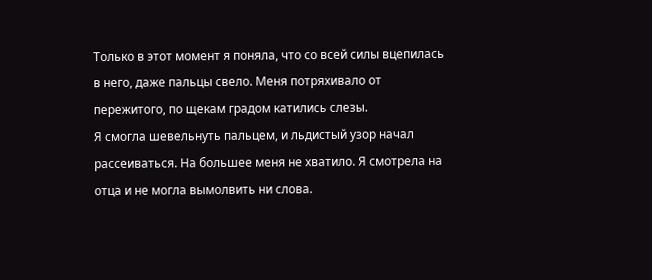Только в этот момент я поняла, что со всей силы вцепилась в него, даже пальцы свело. Меня потряхивало от пережитого, по щекам градом катились слезы.
Я смогла шевельнуть пальцем, и льдистый узор начал рассеиваться. На большее меня не хватило. Я смотрела на отца и не могла вымолвить ни слова.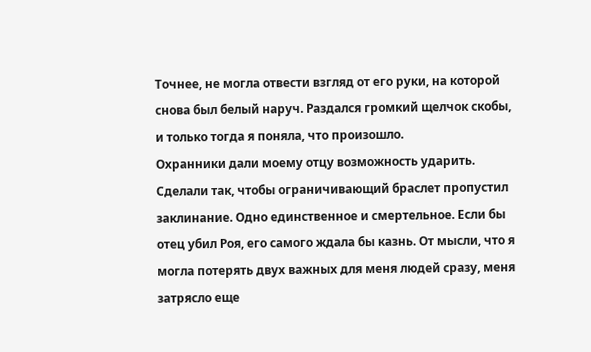Точнее, не могла отвести взгляд от его руки, на которой снова был белый наруч. Раздался громкий щелчок скобы, и только тогда я поняла, что произошло.
Охранники дали моему отцу возможность ударить. Сделали так, чтобы ограничивающий браслет пропустил заклинание. Одно единственное и смертельное. Если бы отец убил Роя, его самого ждала бы казнь. От мысли, что я могла потерять двух важных для меня людей сразу, меня затрясло еще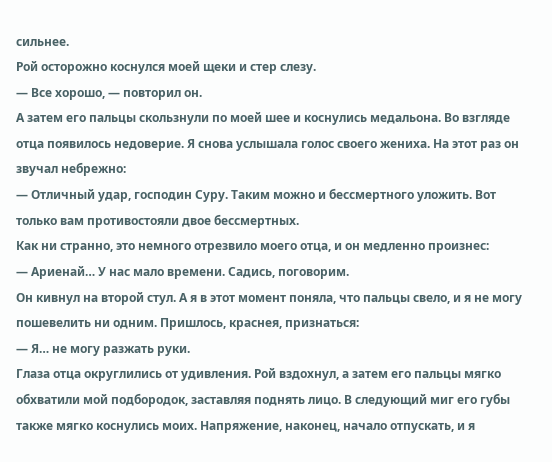сильнее.
Рой осторожно коснулся моей щеки и стер слезу.
— Все хорошо, — повторил он.
А затем его пальцы скользнули по моей шее и коснулись медальона. Во взгляде отца появилось недоверие. Я снова услышала голос своего жениха. На этот раз он звучал небрежно:
— Отличный удар, господин Суру. Таким можно и бессмертного уложить. Вот только вам противостояли двое бессмертных.
Как ни странно, это немного отрезвило моего отца, и он медленно произнес:
— Ариенай… У нас мало времени. Садись, поговорим.
Он кивнул на второй стул. А я в этот момент поняла, что пальцы свело, и я не могу пошевелить ни одним. Пришлось, краснея, признаться:
— Я… не могу разжать руки.
Глаза отца округлились от удивления. Рой вздохнул, а затем его пальцы мягко обхватили мой подбородок, заставляя поднять лицо. В следующий миг его губы также мягко коснулись моих. Напряжение, наконец, начало отпускать, и я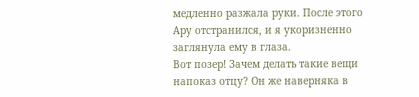медленно разжала руки. После этого Ару отстранился, и я укоризненно заглянула ему в глаза.
Вот позер! Зачем делать такие вещи напоказ отцу? Он же наверняка в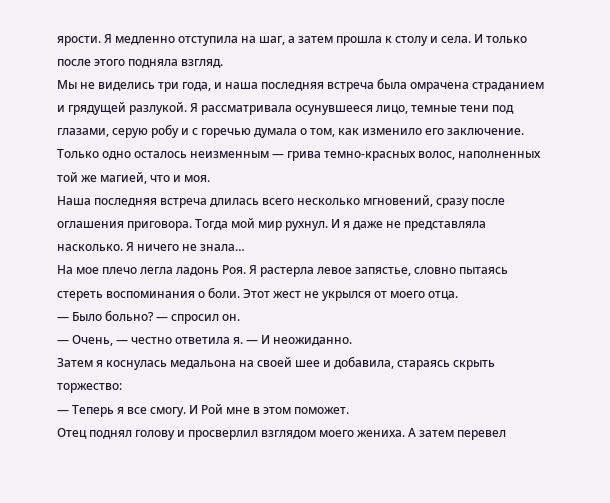ярости. Я медленно отступила на шаг, а затем прошла к столу и села. И только после этого подняла взгляд.
Мы не виделись три года, и наша последняя встреча была омрачена страданием и грядущей разлукой. Я рассматривала осунувшееся лицо, темные тени под глазами, серую робу и с горечью думала о том, как изменило его заключение. Только одно осталось неизменным — грива темно-красных волос, наполненных той же магией, что и моя.
Наша последняя встреча длилась всего несколько мгновений, сразу после оглашения приговора. Тогда мой мир рухнул. И я даже не представляла насколько. Я ничего не знала…
На мое плечо легла ладонь Роя. Я растерла левое запястье, словно пытаясь стереть воспоминания о боли. Этот жест не укрылся от моего отца.
— Было больно? — спросил он.
— Очень, — честно ответила я. — И неожиданно.
Затем я коснулась медальона на своей шее и добавила, стараясь скрыть торжество:
— Теперь я все смогу. И Рой мне в этом поможет.
Отец поднял голову и просверлил взглядом моего жениха. А затем перевел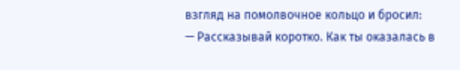взгляд на помолвочное кольцо и бросил:
— Рассказывай коротко. Как ты оказалась в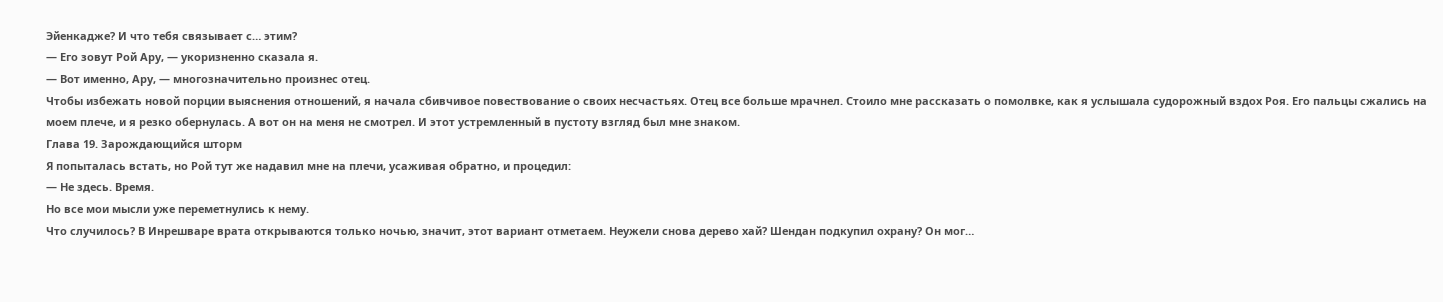Эйенкадже? И что тебя связывает с… этим?
— Его зовут Рой Ару, — укоризненно сказала я.
— Вот именно, Ару, — многозначительно произнес отец.
Чтобы избежать новой порции выяснения отношений, я начала сбивчивое повествование о своих несчастьях. Отец все больше мрачнел. Стоило мне рассказать о помолвке, как я услышала судорожный вздох Роя. Его пальцы сжались на моем плече, и я резко обернулась. А вот он на меня не смотрел. И этот устремленный в пустоту взгляд был мне знаком.
Глава 19. Зарождающийся шторм
Я попыталась встать, но Рой тут же надавил мне на плечи, усаживая обратно, и процедил:
— Не здесь. Время.
Но все мои мысли уже переметнулись к нему.
Что случилось? В Инрешваре врата открываются только ночью, значит, этот вариант отметаем. Неужели снова дерево хай? Шендан подкупил охрану? Он мог…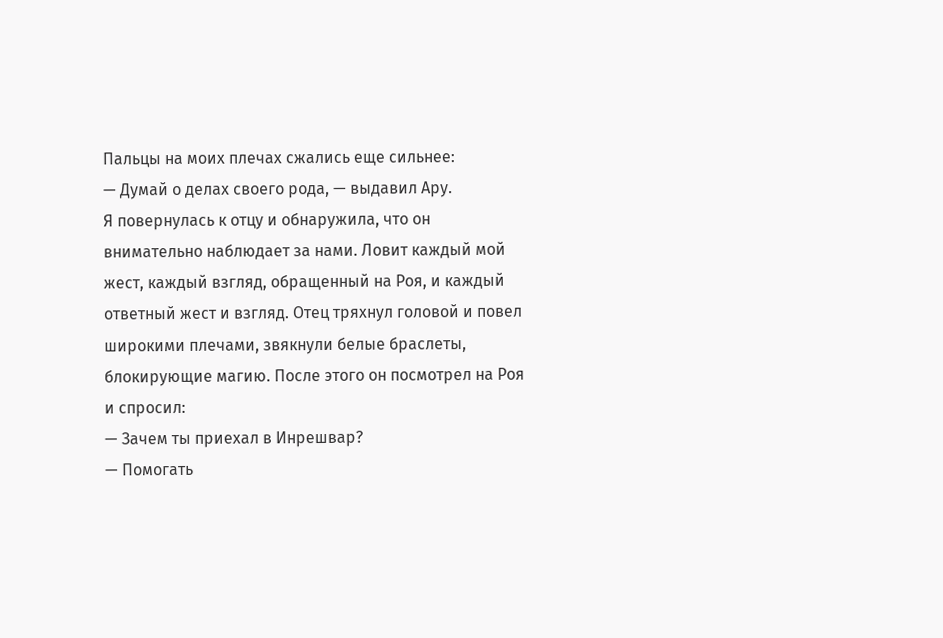Пальцы на моих плечах сжались еще сильнее:
— Думай о делах своего рода, — выдавил Ару.
Я повернулась к отцу и обнаружила, что он внимательно наблюдает за нами. Ловит каждый мой жест, каждый взгляд, обращенный на Роя, и каждый ответный жест и взгляд. Отец тряхнул головой и повел широкими плечами, звякнули белые браслеты, блокирующие магию. После этого он посмотрел на Роя и спросил:
— Зачем ты приехал в Инрешвар?
— Помогать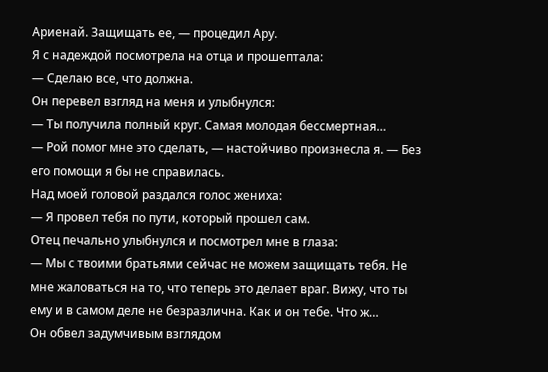Ариенай. Защищать ее, — процедил Ару.
Я с надеждой посмотрела на отца и прошептала:
— Сделаю все, что должна.
Он перевел взгляд на меня и улыбнулся:
— Ты получила полный круг. Самая молодая бессмертная…
— Рой помог мне это сделать, — настойчиво произнесла я. — Без его помощи я бы не справилась.
Над моей головой раздался голос жениха:
— Я провел тебя по пути, который прошел сам.
Отец печально улыбнулся и посмотрел мне в глаза:
— Мы с твоими братьями сейчас не можем защищать тебя. Не мне жаловаться на то, что теперь это делает враг. Вижу, что ты ему и в самом деле не безразлична. Как и он тебе. Что ж…
Он обвел задумчивым взглядом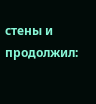стены и продолжил: